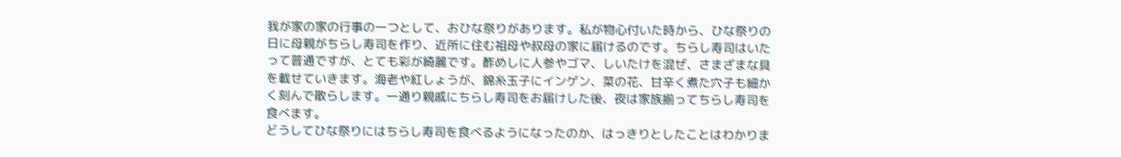我が家の家の行事の一つとして、おひな祭りがあります。私が物心付いた時から、ひな祭りの日に母親がちらし寿司を作り、近所に住む祖母や叔母の家に届けるのです。ちらし寿司はいたって普通ですが、とても彩が綺麗です。酢めしに人参やゴマ、しいたけを混ぜ、さまざまな具を載せていきます。海老や紅しょうが、錦糸玉子にインゲン、菜の花、甘辛く煮た穴子も細かく刻んで散らします。一通り親戚にちらし寿司をお届けした後、夜は家族揃ってちらし寿司を食べます。
どうしてひな祭りにはちらし寿司を食べるようになったのか、はっきりとしたことはわかりま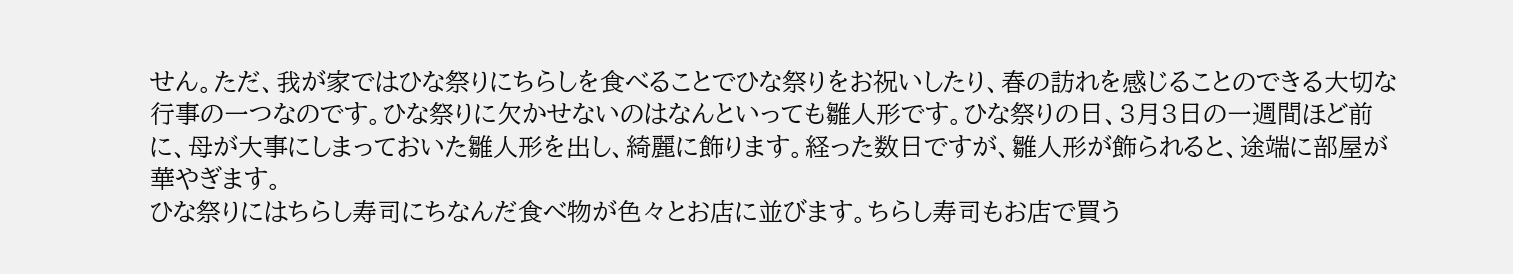せん。ただ、我が家ではひな祭りにちらしを食べることでひな祭りをお祝いしたり、春の訪れを感じることのできる大切な行事の一つなのです。ひな祭りに欠かせないのはなんといっても雛人形です。ひな祭りの日、3月3日の一週間ほど前に、母が大事にしまっておいた雛人形を出し、綺麗に飾ります。経った数日ですが、雛人形が飾られると、途端に部屋が華やぎます。
ひな祭りにはちらし寿司にちなんだ食べ物が色々とお店に並びます。ちらし寿司もお店で買う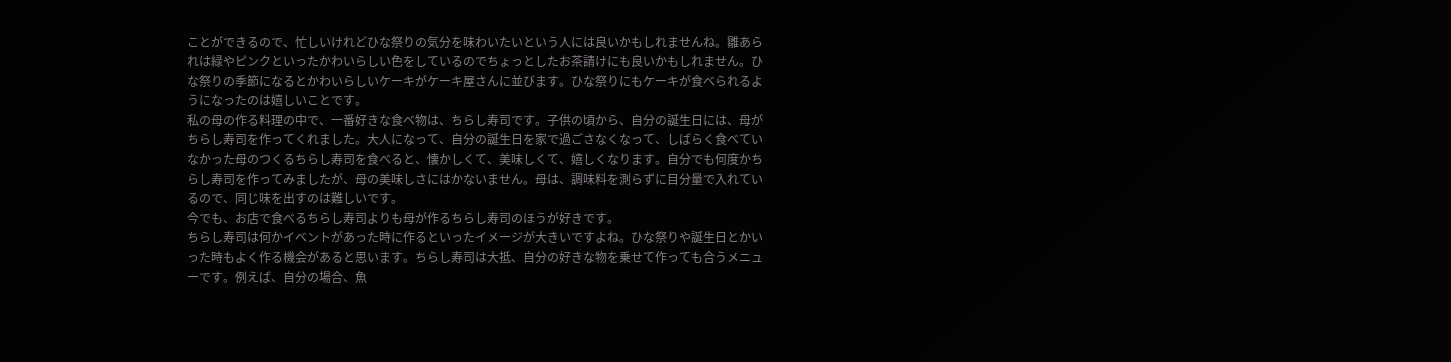ことができるので、忙しいけれどひな祭りの気分を味わいたいという人には良いかもしれませんね。雛あられは緑やピンクといったかわいらしい色をしているのでちょっとしたお茶請けにも良いかもしれません。ひな祭りの季節になるとかわいらしいケーキがケーキ屋さんに並びます。ひな祭りにもケーキが食べられるようになったのは嬉しいことです。
私の母の作る料理の中で、一番好きな食べ物は、ちらし寿司です。子供の頃から、自分の誕生日には、母がちらし寿司を作ってくれました。大人になって、自分の誕生日を家で過ごさなくなって、しばらく食べていなかった母のつくるちらし寿司を食べると、懐かしくて、美味しくて、嬉しくなります。自分でも何度かちらし寿司を作ってみましたが、母の美味しさにはかないません。母は、調味料を測らずに目分量で入れているので、同じ味を出すのは難しいです。
今でも、お店で食べるちらし寿司よりも母が作るちらし寿司のほうが好きです。
ちらし寿司は何かイベントがあった時に作るといったイメージが大きいですよね。ひな祭りや誕生日とかいった時もよく作る機会があると思います。ちらし寿司は大抵、自分の好きな物を乗せて作っても合うメニューです。例えば、自分の場合、魚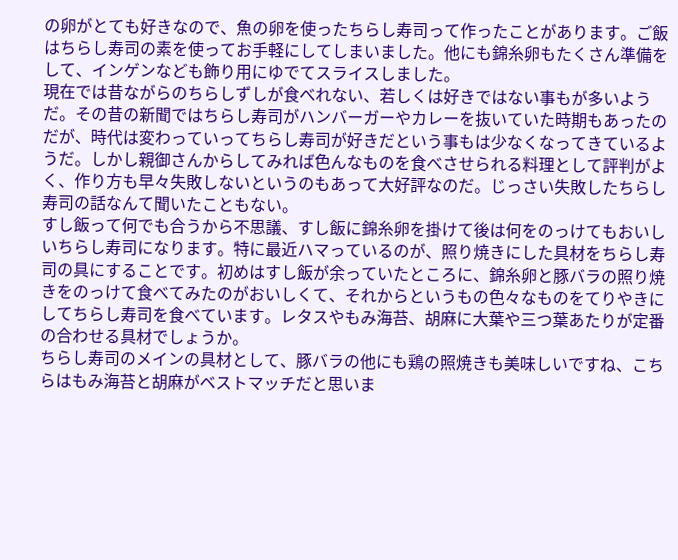の卵がとても好きなので、魚の卵を使ったちらし寿司って作ったことがあります。ご飯はちらし寿司の素を使ってお手軽にしてしまいました。他にも錦糸卵もたくさん準備をして、インゲンなども飾り用にゆでてスライスしました。
現在では昔ながらのちらしずしが食べれない、若しくは好きではない事もが多いようだ。その昔の新聞ではちらし寿司がハンバーガーやカレーを抜いていた時期もあったのだが、時代は変わっていってちらし寿司が好きだという事もは少なくなってきているようだ。しかし親御さんからしてみれば色んなものを食べさせられる料理として評判がよく、作り方も早々失敗しないというのもあって大好評なのだ。じっさい失敗したちらし寿司の話なんて聞いたこともない。
すし飯って何でも合うから不思議、すし飯に錦糸卵を掛けて後は何をのっけてもおいしいちらし寿司になります。特に最近ハマっているのが、照り焼きにした具材をちらし寿司の具にすることです。初めはすし飯が余っていたところに、錦糸卵と豚バラの照り焼きをのっけて食べてみたのがおいしくて、それからというもの色々なものをてりやきにしてちらし寿司を食べています。レタスやもみ海苔、胡麻に大葉や三つ葉あたりが定番の合わせる具材でしょうか。
ちらし寿司のメインの具材として、豚バラの他にも鶏の照焼きも美味しいですね、こちらはもみ海苔と胡麻がベストマッチだと思いま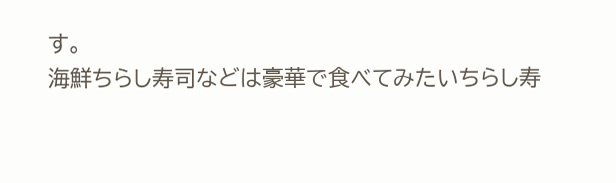す。
海鮮ちらし寿司などは豪華で食べてみたいちらし寿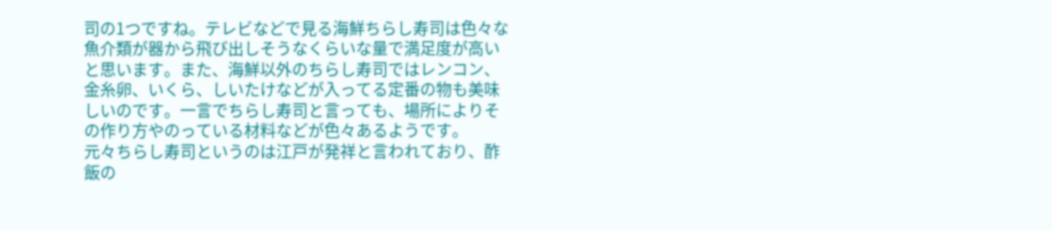司の1つですね。テレビなどで見る海鮮ちらし寿司は色々な魚介類が器から飛び出しそうなくらいな量で満足度が高いと思います。また、海鮮以外のちらし寿司ではレンコン、金糸卵、いくら、しいたけなどが入ってる定番の物も美味しいのです。一言でちらし寿司と言っても、場所によりその作り方やのっている材料などが色々あるようです。
元々ちらし寿司というのは江戸が発祥と言われており、酢飯の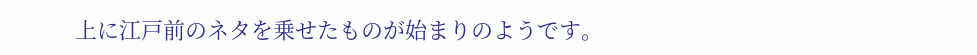上に江戸前のネタを乗せたものが始まりのようです。